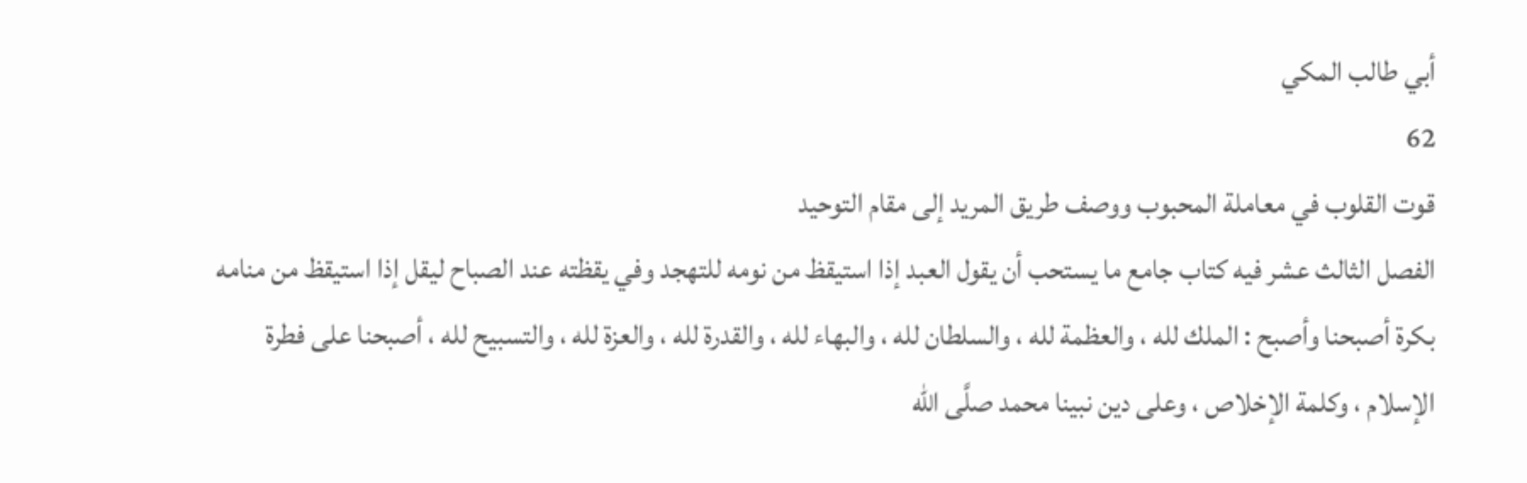أبي طالب المكي
62
قوت القلوب في معاملة المحبوب ووصف طريق المريد إلى مقام التوحيد
الفصل الثالث عشر فيه كتاب جامع ما يستحب أن يقول العبد إذا استيقظ من نومه للتهجد وفي يقظته عند الصباح ليقل إذا استيقظ من منامه بكرة أصبحنا وأصبح : الملك لله ، والعظمة لله ، والسلطان لله ، والبهاء لله ، والقدرة لله ، والعزة لله ، والتسبيح لله ، أصبحنا على فطرة الإسلام ، وكلمة الإخلاص ، وعلى دين نبينا محمد صلَّى الله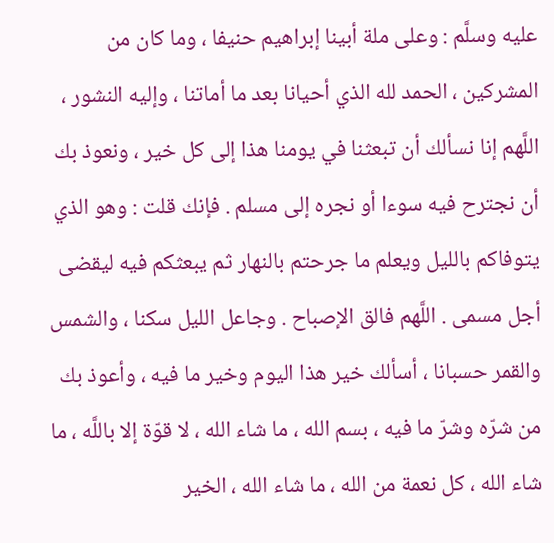عليه وسلَّم : وعلى ملة أبينا إبراهيم حنيفا ، وما كان من المشركين ، الحمد لله الذي أحيانا بعد ما أماتنا ، وإليه النشور ، اللَّهم إنا نسألك أن تبعثنا في يومنا هذا إلى كل خير ، ونعوذ بك أن نجترح فيه سوءا أو نجره إلى مسلم . فإنك قلت : وهو الذي يتوفاكم بالليل ويعلم ما جرحتم بالنهار ثم يبعثكم فيه ليقضى أجل مسمى . اللَّهم فالق الإصباح . وجاعل الليل سكنا ، والشمس والقمر حسبانا ، أسألك خير هذا اليوم وخير ما فيه ، وأعوذ بك من شرّه وشرّ ما فيه ، بسم الله ، ما شاء الله ، لا قوّة إلا باللَّه ، ما شاء الله ، كل نعمة من الله ، ما شاء الله ، الخير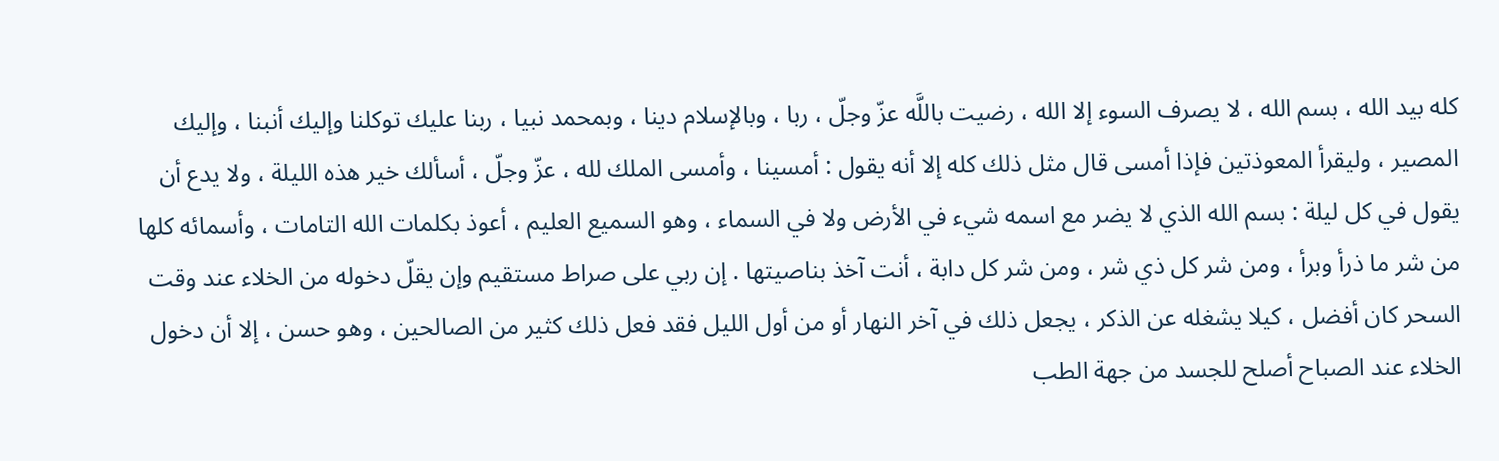كله بيد الله ، بسم الله ، لا يصرف السوء إلا الله ، رضيت باللَّه عزّ وجلّ ، ربا ، وبالإسلام دينا ، وبمحمد نبيا ، ربنا عليك توكلنا وإليك أنبنا ، وإليك المصير ، وليقرأ المعوذتين فإذا أمسى قال مثل ذلك كله إلا أنه يقول : أمسينا ، وأمسى الملك لله ، عزّ وجلّ ، أسألك خير هذه الليلة ، ولا يدع أن يقول في كل ليلة : بسم الله الذي لا يضر مع اسمه شيء في الأرض ولا في السماء ، وهو السميع العليم ، أعوذ بكلمات الله التامات ، وأسمائه كلها من شر ما ذرأ وبرأ ، ومن شر كل ذي شر ، ومن شر كل دابة ، أنت آخذ بناصيتها . إن ربي على صراط مستقيم وإن يقلّ دخوله من الخلاء عند وقت السحر كان أفضل ، كيلا يشغله عن الذكر ، يجعل ذلك في آخر النهار أو من أول الليل فقد فعل ذلك كثير من الصالحين ، وهو حسن ، إلا أن دخول الخلاء عند الصباح أصلح للجسد من جهة الطب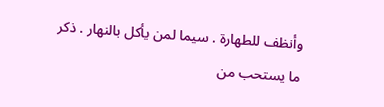وأنظف للطهارة . سيما لمن يأكل بالنهار . ذكر ما يستحب من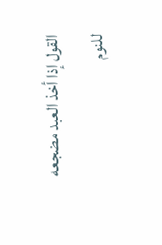القول إذا أخذ العبد مضجعه للنوم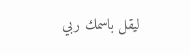ليقل باسمك ربي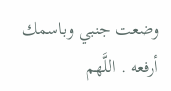وضعت جنبي وباسمك أرفعه . اللَّهم